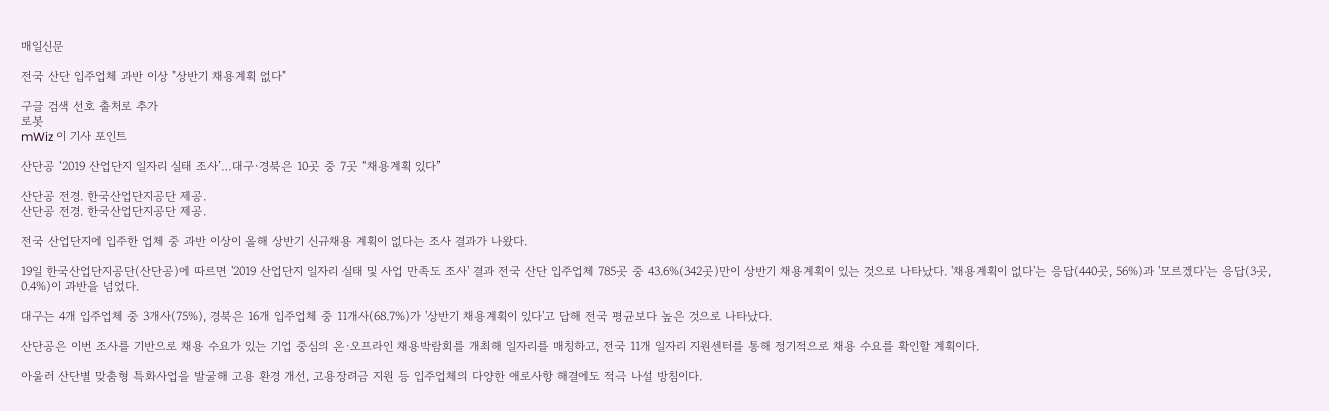매일신문

전국 산단 입주업체 과반 이상 "상반기 채용계획 없다"

구글 검색 선호 출처로 추가
로봇
mWiz 이 기사 포인트

산단공 ‘2019 산업단지 일자리 실태 조사’…대구·경북은 10곳 중 7곳 “채용계획 있다”

산단공 전경. 한국산업단지공단 제공.
산단공 전경. 한국산업단지공단 제공.

전국 산업단지에 입주한 업체 중 과반 이상이 올해 상반기 신규채용 계획이 없다는 조사 결과가 나왔다.

19일 한국산업단지공단(산단공)에 따르면 '2019 산업단지 일자리 실태 및 사업 만족도 조사' 결과 전국 산단 입주업체 785곳 중 43.6%(342곳)만이 상반기 채용계획이 있는 것으로 나타났다. '채용계획이 없다'는 응답(440곳, 56%)과 '모르겠다'는 응답(3곳, 0.4%)이 과반을 넘었다.

대구는 4개 입주업체 중 3개사(75%), 경북은 16개 입주업체 중 11개사(68.7%)가 '상반기 채용계획이 있다'고 답해 전국 평균보다 높은 것으로 나타났다.

산단공은 이번 조사를 기반으로 채용 수요가 있는 기업 중심의 온·오프라인 채용박람회를 개최해 일자리를 매칭하고, 전국 11개 일자리 지원센터를 통해 정기적으로 채용 수요를 확인할 계획이다.

아울러 산단별 맞춤형 특화사업을 발굴해 고용 환경 개선, 고용장려금 지원 등 입주업체의 다양한 애로사항 해결에도 적극 나설 방침이다.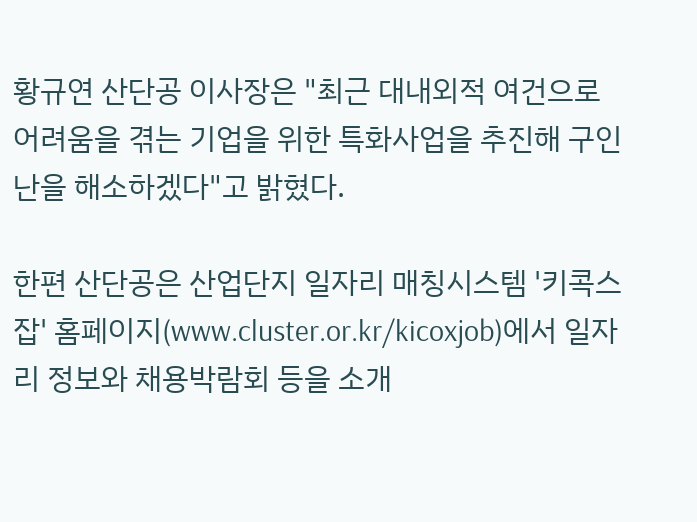황규연 산단공 이사장은 "최근 대내외적 여건으로 어려움을 겪는 기업을 위한 특화사업을 추진해 구인난을 해소하겠다"고 밝혔다.

한편 산단공은 산업단지 일자리 매칭시스템 '키콕스 잡' 홈페이지(www.cluster.or.kr/kicoxjob)에서 일자리 정보와 채용박람회 등을 소개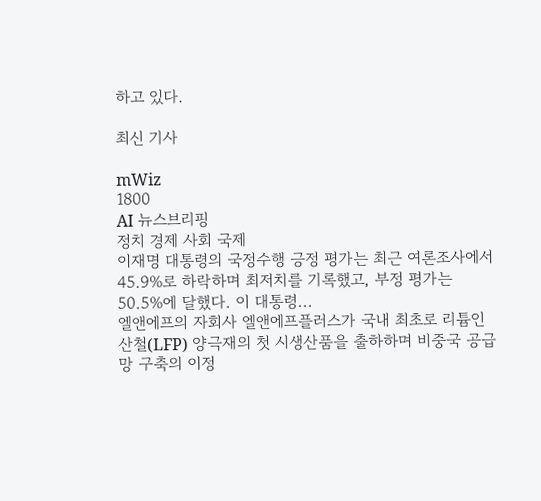하고 있다.

최신 기사

mWiz
1800
AI 뉴스브리핑
정치 경제 사회 국제
이재명 대통령의 국정수행 긍정 평가는 최근 여론조사에서 45.9%로 하락하며 최저치를 기록했고, 부정 평가는 50.5%에 달했다. 이 대통령...
엘앤에프의 자회사 엘앤에프플러스가 국내 최초로 리튬인산철(LFP) 양극재의 첫 시생산품을 출하하며 비중국 공급망 구축의 이정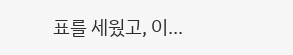표를 세웠고, 이...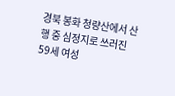경북 봉화 청량산에서 산행 중 심정지로 쓰러진 59세 여성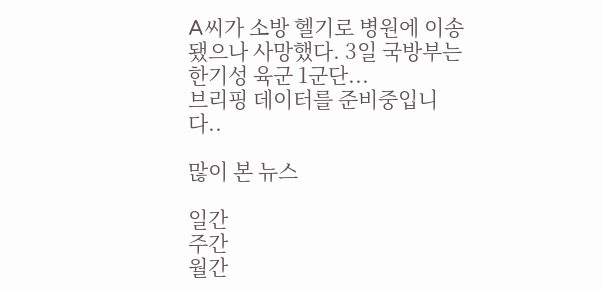A씨가 소방 헬기로 병원에 이송됐으나 사망했다. 3일 국방부는 한기성 육군 1군단...
브리핑 데이터를 준비중입니다..

많이 본 뉴스

일간
주간
월간